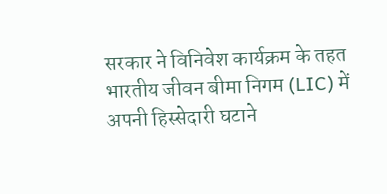सरकार ने विनिवेश कार्यक्रम के तहत भारतीय जीवन बीमा निगम (LIC) में अपनी हिस्सेदारी घटाने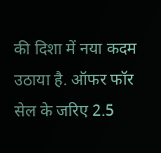की दिशा में नया कदम उठाया है. ऑफर फॉर सेल के जरिए 2.5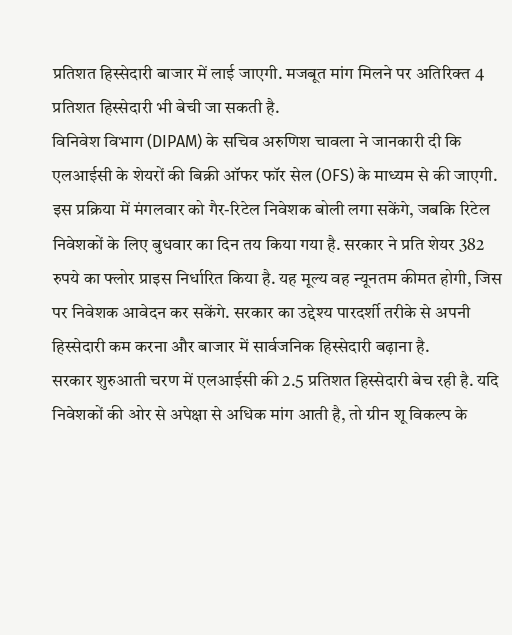प्रतिशत हिस्सेदारी बाजार में लाई जाएगी. मजबूत मांग मिलने पर अतिरिक्त 4 प्रतिशत हिस्सेदारी भी बेची जा सकती है.
विनिवेश विभाग (DIPAM) के सचिव अरुणिश चावला ने जानकारी दी कि एलआईसी के शेयरों की बिक्री ऑफर फॉर सेल (OFS) के माध्यम से की जाएगी. इस प्रक्रिया में मंगलवार को गैर-रिटेल निवेशक बोली लगा सकेंगे, जबकि रिटेल निवेशकों के लिए बुधवार का दिन तय किया गया है. सरकार ने प्रति शेयर 382 रुपये का फ्लोर प्राइस निर्धारित किया है. यह मूल्य वह न्यूनतम कीमत होगी, जिस पर निवेशक आवेदन कर सकेंगे. सरकार का उद्देश्य पारदर्शी तरीके से अपनी हिस्सेदारी कम करना और बाजार में सार्वजनिक हिस्सेदारी बढ़ाना है.
सरकार शुरुआती चरण में एलआईसी की 2.5 प्रतिशत हिस्सेदारी बेच रही है. यदि निवेशकों की ओर से अपेक्षा से अधिक मांग आती है, तो ग्रीन शू विकल्प के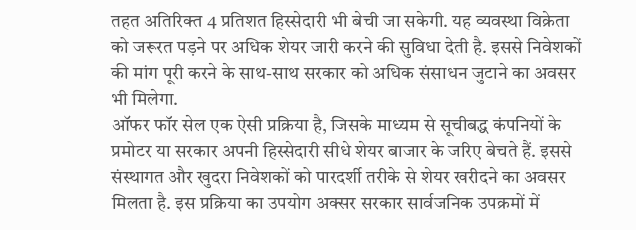तहत अतिरिक्त 4 प्रतिशत हिस्सेदारी भी बेची जा सकेगी. यह व्यवस्था विक्रेता को जरूरत पड़ने पर अधिक शेयर जारी करने की सुविधा देती है. इससे निवेशकों की मांग पूरी करने के साथ-साथ सरकार को अधिक संसाधन जुटाने का अवसर भी मिलेगा.
ऑफर फॉर सेल एक ऐसी प्रक्रिया है, जिसके माध्यम से सूचीबद्ध कंपनियों के प्रमोटर या सरकार अपनी हिस्सेदारी सीधे शेयर बाजार के जरिए बेचते हैं. इससे संस्थागत और खुदरा निवेशकों को पारदर्शी तरीके से शेयर खरीदने का अवसर मिलता है. इस प्रक्रिया का उपयोग अक्सर सरकार सार्वजनिक उपक्रमों में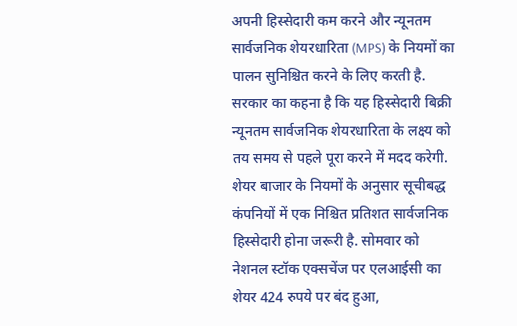अपनी हिस्सेदारी कम करने और न्यूनतम सार्वजनिक शेयरधारिता (MPS) के नियमों का पालन सुनिश्चित करने के लिए करती है.
सरकार का कहना है कि यह हिस्सेदारी बिक्री न्यूनतम सार्वजनिक शेयरधारिता के लक्ष्य को तय समय से पहले पूरा करने में मदद करेगी. शेयर बाजार के नियमों के अनुसार सूचीबद्ध कंपनियों में एक निश्चित प्रतिशत सार्वजनिक हिस्सेदारी होना जरूरी है. सोमवार को नेशनल स्टॉक एक्सचेंज पर एलआईसी का शेयर 424 रुपये पर बंद हुआ,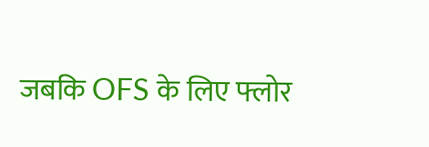जबकि OFS के लिए फ्लोर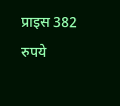प्राइस 382 रुपये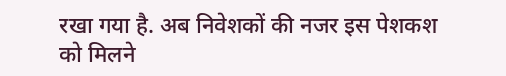रखा गया है. अब निवेशकों की नजर इस पेशकश को मिलने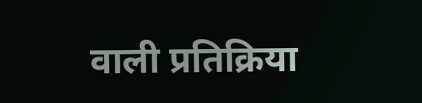वाली प्रतिक्रिया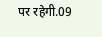पर रहेगी.09